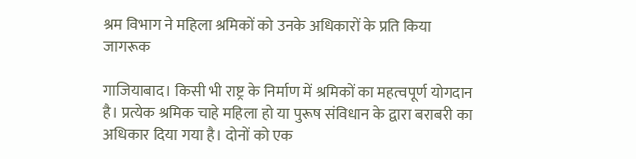श्रम विभाग ने महिला श्रमिकों को उनके अधिकारों के प्रति किया जागरूक

गाजियाबाद। किसी भी राष्ट्र के निर्माण में श्रमिकों का महत्वपूर्ण योगदान है। प्रत्येक श्रमिक चाहे महिला हो या पुरूष संविधान के द्वारा बराबरी का अधिकार दिया गया है। दोनों को एक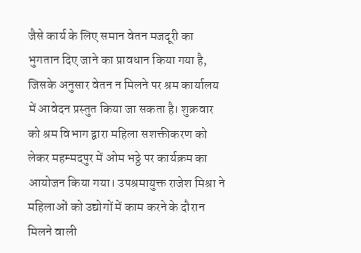जैसे कार्य के लिए समान वेतन मजदूरी का भुगतान दिए जाने का प्रावधान किया गया है, जिसके अनुसार वेतन न मिलने पर श्रम कार्यालय में आवेदन प्रस्तुत किया जा सकता है। शुक्रवार को श्रम विभाग द्वारा महिला सशक्तीकरण को लेकर महम्मदपुर में ओम भठ्ठे पर कार्यक्रम का आयोजन किया गया। उपश्रमायुक्त राजेश मिश्रा ने महिलाओं को उद्योगों में काम करने के दौरान मिलने वाली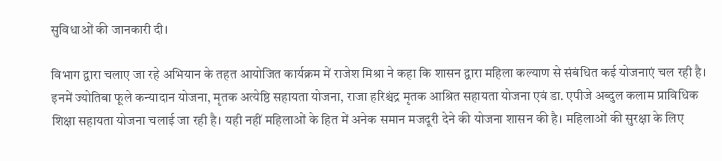सुविधाओं की जानकारी दी।

विभाग द्वारा चलाए जा रहे अभियान के तहत आयोजित कार्यक्रम में राजेश मिश्रा ने कहा कि शासन द्वारा महिला कल्याण से संबंधित कई योजनाएं चल रही है। इनमें ज्योतिबा फूले कन्यादान योजना, मृतक अत्येष्ठि सहायता योजना, राजा हरिश्चंद्र मृतक आश्रित सहायता योजना एवं डा. एपीजे अब्दुल कलाम प्राविधिक शिक्षा सहायता योजना चलाई जा रही है। यही नहीं महिलाओं के हित में अनेक समान मजदूरी देने की योजना शासन की है। महिलाओं की सुरक्षा के लिए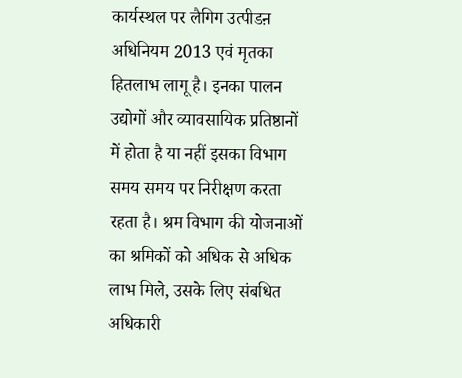कार्यस्थल पर लैगिग उत्पीडऩ अधिनियम 2013 एवं मृतका हितलाभ लागू है। इनका पालन उद्योगों और व्यावसायिक प्रतिष्ठानों में होता है या नहीं इसका विभाग समय समय पर निरीक्षण करता रहता है। श्रम विभाग की योजनाओं का श्रमिकों को अधिक से अधिक लाभ मिले, उसके लिए संबधित अधिकारी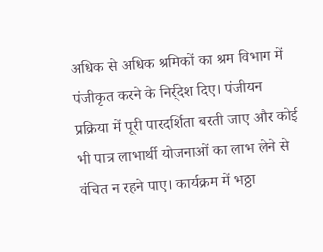अधिक से अधिक श्रमिकों का श्रम विभाग में पंजीकृत करने के निर्र्देश दिए। पंजीयन प्रक्रिया में पूरी पारदर्शिता बरती जाए और कोई भी पात्र लाभार्थी योजनाओं का लाभ लेने से वंचित न रहने पाए। कार्यक्रम में भठ्ठा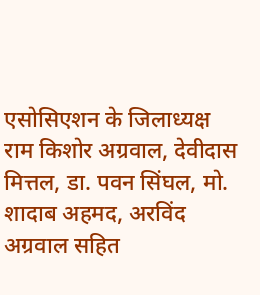एसोसिएशन के जिलाध्यक्ष राम किशोर अग्रवाल, देवीदास मित्तल, डा. पवन सिंघल, मो. शादाब अहमद, अरविंद अग्रवाल सहित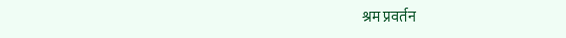श्रम प्रवर्तन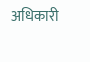अधिकारी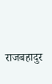राजबहादुर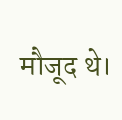मौजूद थे।